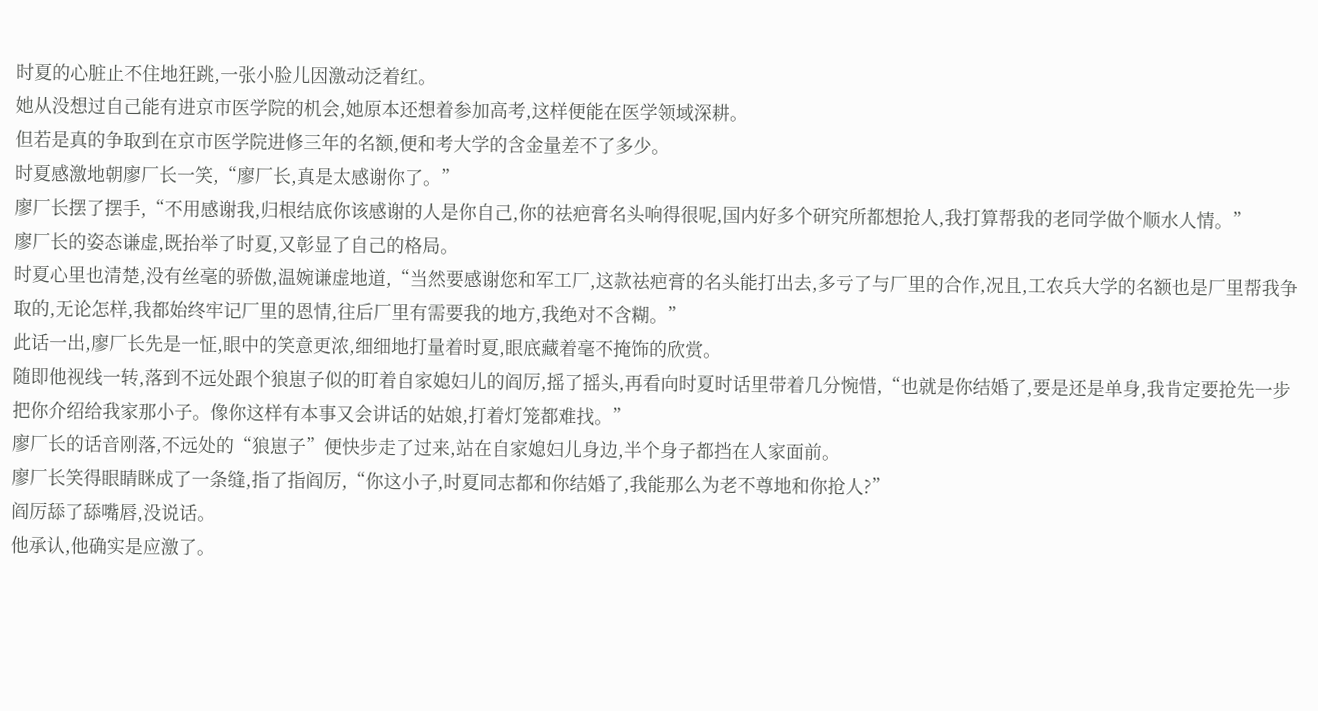时夏的心脏止不住地狂跳,一张小脸儿因激动泛着红。
她从没想过自己能有进京市医学院的机会,她原本还想着参加高考,这样便能在医学领域深耕。
但若是真的争取到在京市医学院进修三年的名额,便和考大学的含金量差不了多少。
时夏感激地朝廖厂长一笑,“廖厂长,真是太感谢你了。”
廖厂长摆了摆手,“不用感谢我,归根结底你该感谢的人是你自己,你的祛疤膏名头响得很呢,国内好多个研究所都想抢人,我打算帮我的老同学做个顺水人情。”
廖厂长的姿态谦虚,既抬举了时夏,又彰显了自己的格局。
时夏心里也清楚,没有丝毫的骄傲,温婉谦虚地道,“当然要感谢您和军工厂,这款祛疤膏的名头能打出去,多亏了与厂里的合作,况且,工农兵大学的名额也是厂里帮我争取的,无论怎样,我都始终牢记厂里的恩情,往后厂里有需要我的地方,我绝对不含糊。”
此话一出,廖厂长先是一怔,眼中的笑意更浓,细细地打量着时夏,眼底藏着毫不掩饰的欣赏。
随即他视线一转,落到不远处跟个狼崽子似的盯着自家媳妇儿的阎厉,摇了摇头,再看向时夏时话里带着几分惋惜,“也就是你结婚了,要是还是单身,我肯定要抢先一步把你介绍给我家那小子。像你这样有本事又会讲话的姑娘,打着灯笼都难找。”
廖厂长的话音刚落,不远处的“狼崽子”便快步走了过来,站在自家媳妇儿身边,半个身子都挡在人家面前。
廖厂长笑得眼睛眯成了一条缝,指了指阎厉,“你这小子,时夏同志都和你结婚了,我能那么为老不尊地和你抢人?”
阎厉舔了舔嘴唇,没说话。
他承认,他确实是应激了。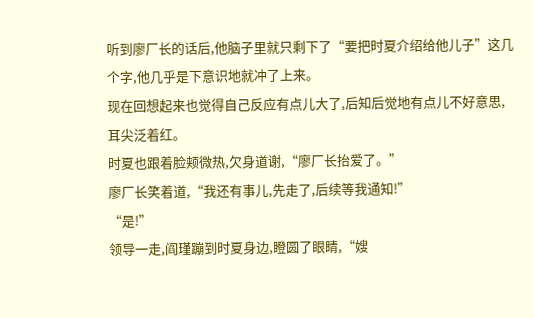听到廖厂长的话后,他脑子里就只剩下了“要把时夏介绍给他儿子”这几个字,他几乎是下意识地就冲了上来。
现在回想起来也觉得自己反应有点儿大了,后知后觉地有点儿不好意思,耳尖泛着红。
时夏也跟着脸颊微热,欠身道谢,“廖厂长抬爱了。”
廖厂长笑着道,“我还有事儿,先走了,后续等我通知!”
“是!”
领导一走,阎瑾蹦到时夏身边,瞪圆了眼睛,“嫂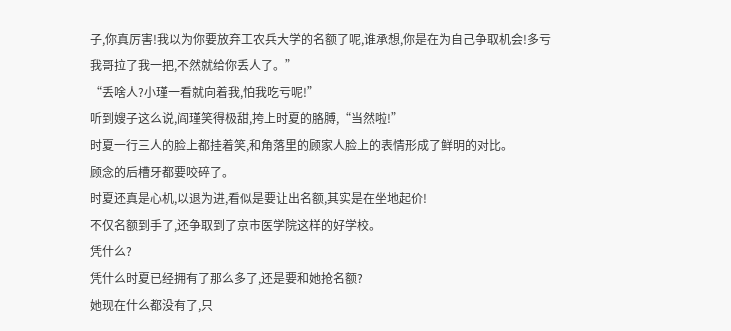子,你真厉害!我以为你要放弃工农兵大学的名额了呢,谁承想,你是在为自己争取机会!多亏我哥拉了我一把,不然就给你丢人了。”
“丢啥人?小瑾一看就向着我,怕我吃亏呢!”
听到嫂子这么说,阎瑾笑得极甜,挎上时夏的胳膊,“当然啦!”
时夏一行三人的脸上都挂着笑,和角落里的顾家人脸上的表情形成了鲜明的对比。
顾念的后槽牙都要咬碎了。
时夏还真是心机,以退为进,看似是要让出名额,其实是在坐地起价!
不仅名额到手了,还争取到了京市医学院这样的好学校。
凭什么?
凭什么时夏已经拥有了那么多了,还是要和她抢名额?
她现在什么都没有了,只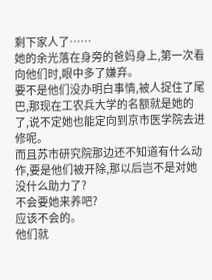剩下家人了……
她的余光落在身旁的爸妈身上,第一次看向他们时,眼中多了嫌弃。
要不是他们没办明白事情,被人捉住了尾巴,那现在工农兵大学的名额就是她的了,说不定她也能定向到京市医学院去进修呢。
而且苏市研究院那边还不知道有什么动作,要是他们被开除,那以后岂不是对她没什么助力了?
不会要她来养吧?
应该不会的。
他们就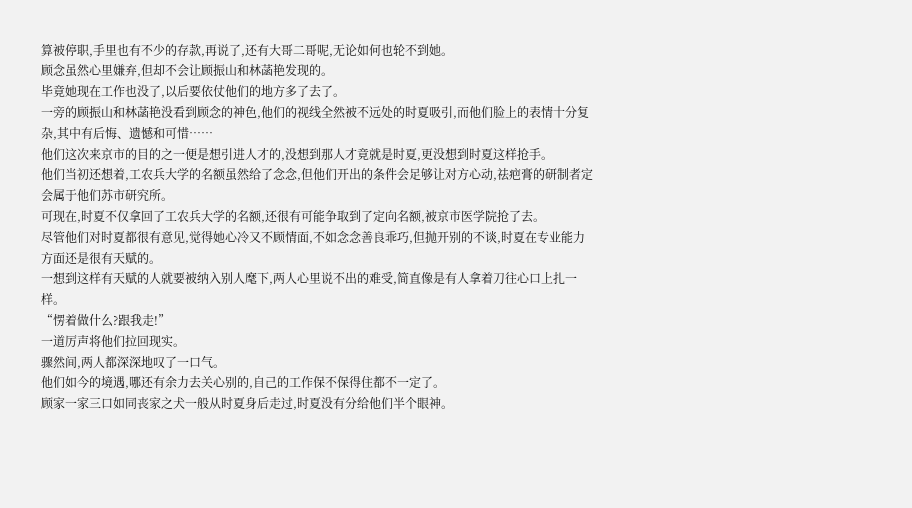算被停职,手里也有不少的存款,再说了,还有大哥二哥呢,无论如何也轮不到她。
顾念虽然心里嫌弃,但却不会让顾振山和林菡艳发现的。
毕竟她现在工作也没了,以后要依仗他们的地方多了去了。
一旁的顾振山和林菡艳没看到顾念的神色,他们的视线全然被不远处的时夏吸引,而他们脸上的表情十分复杂,其中有后悔、遗憾和可惜……
他们这次来京市的目的之一便是想引进人才的,没想到那人才竟就是时夏,更没想到时夏这样抢手。
他们当初还想着,工农兵大学的名额虽然给了念念,但他们开出的条件会足够让对方心动,祛疤膏的研制者定会属于他们苏市研究所。
可现在,时夏不仅拿回了工农兵大学的名额,还很有可能争取到了定向名额,被京市医学院抢了去。
尽管他们对时夏都很有意见,觉得她心冷又不顾情面,不如念念善良乖巧,但抛开别的不谈,时夏在专业能力方面还是很有天赋的。
一想到这样有天赋的人就要被纳入别人麾下,两人心里说不出的难受,简直像是有人拿着刀往心口上扎一样。
“愣着做什么?跟我走!”
一道厉声将他们拉回现实。
骤然间,两人都深深地叹了一口气。
他们如今的境遇,哪还有余力去关心别的,自己的工作保不保得住都不一定了。
顾家一家三口如同丧家之犬一般从时夏身后走过,时夏没有分给他们半个眼神。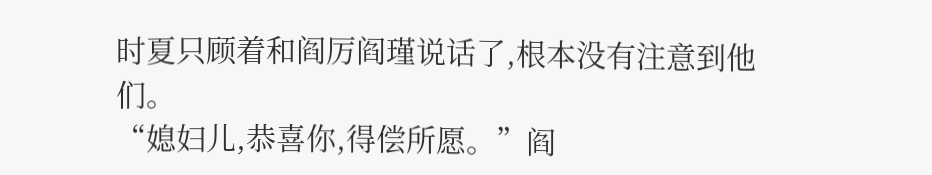时夏只顾着和阎厉阎瑾说话了,根本没有注意到他们。
“媳妇儿,恭喜你,得偿所愿。”阎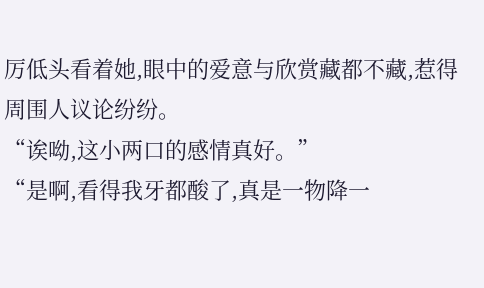厉低头看着她,眼中的爱意与欣赏藏都不藏,惹得周围人议论纷纷。
“诶呦,这小两口的感情真好。”
“是啊,看得我牙都酸了,真是一物降一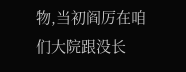物,当初阎厉在咱们大院跟没长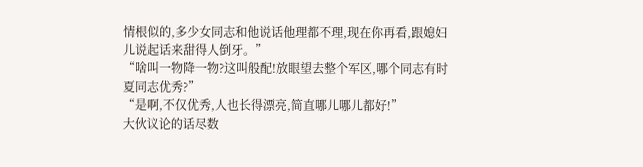情根似的,多少女同志和他说话他理都不理,现在你再看,跟媳妇儿说起话来甜得人倒牙。”
“啥叫一物降一物?这叫般配!放眼望去整个军区,哪个同志有时夏同志优秀?”
“是啊,不仅优秀,人也长得漂亮,简直哪儿哪儿都好!”
大伙议论的话尽数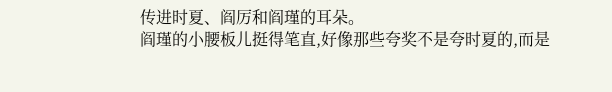传进时夏、阎厉和阎瑾的耳朵。
阎瑾的小腰板儿挺得笔直,好像那些夸奖不是夸时夏的,而是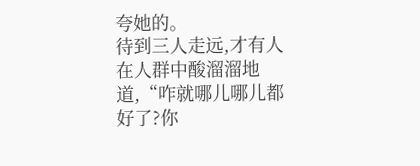夸她的。
待到三人走远,才有人在人群中酸溜溜地道,“咋就哪儿哪儿都好了?你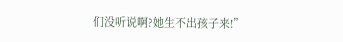们没听说啊?她生不出孩子来!”